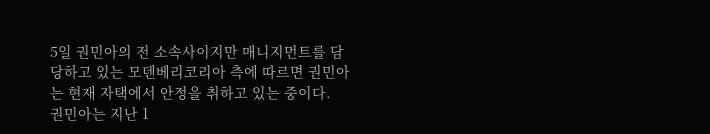5일 권민아의 전 소속사이지만 매니지먼트를 담당하고 있는 모덴베리코리아 측에 따르면 권민아는 현재 자택에서 안정을 취하고 있는 중이다.
권민아는 지난 1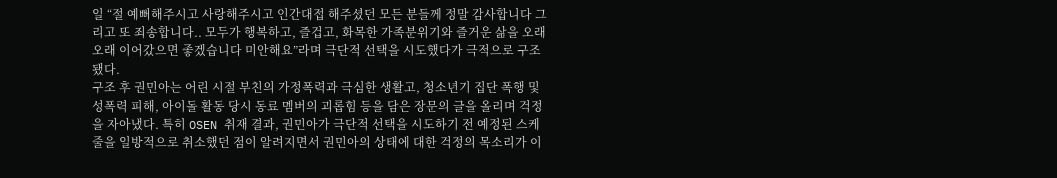일 “절 예뻐해주시고 사랑해주시고 인간대접 해주셨던 모든 분들께 정말 감사합니다 그리고 또 죄송합니다.. 모두가 행복하고, 즐겁고, 화목한 가족분위기와 즐거운 삶을 오래오래 이어갔으면 좋겠습니다 미안해요”라며 극단적 선택을 시도했다가 극적으로 구조됐다.
구조 후 권민아는 어린 시절 부친의 가정폭력과 극심한 생활고, 청소년기 집단 폭행 및 성폭력 피해, 아이돌 활동 당시 동료 멤버의 괴롭힘 등을 담은 장문의 글을 올리며 걱정을 자아냈다. 특히 OSEN 취재 결과, 권민아가 극단적 선택을 시도하기 전 예정된 스케줄을 일방적으로 취소했던 점이 알려지면서 권민아의 상태에 대한 걱정의 목소리가 이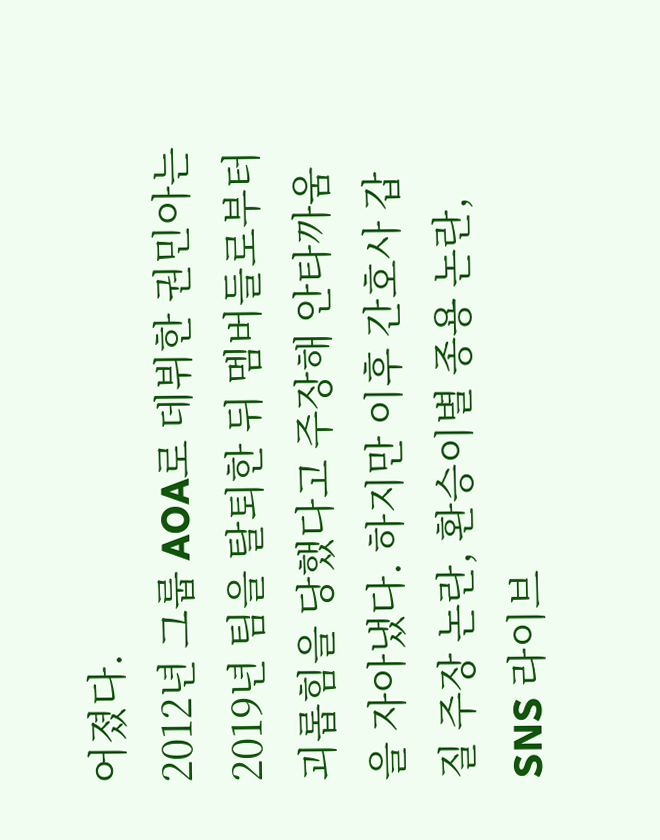어졌다.
2012년 그룹 AOA로 데뷔한 권민아는 2019년 팀을 탈퇴한 뒤 멤버들로부터 괴롭힘을 당했다고 주장해 안타까움을 자아냈다. 하지만 이후 간호사 갑질 주장 논란, 환승이별 종용 논란, SNS 라이브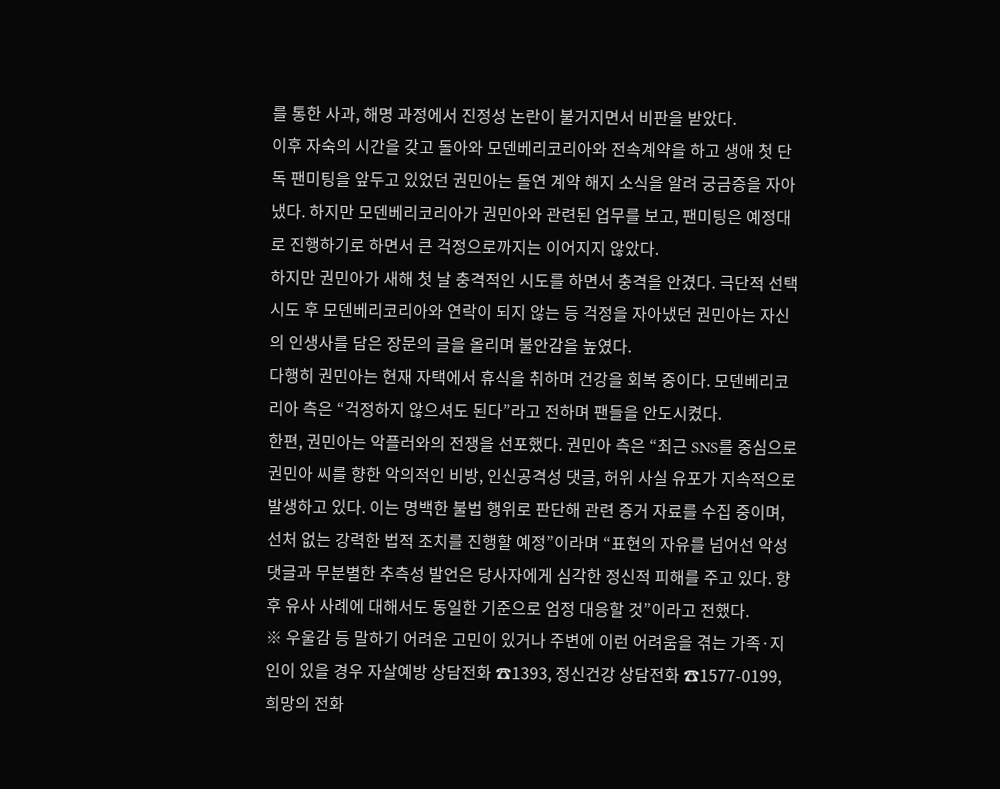를 통한 사과, 해명 과정에서 진정성 논란이 불거지면서 비판을 받았다.
이후 자숙의 시간을 갖고 돌아와 모덴베리코리아와 전속계약을 하고 생애 첫 단독 팬미팅을 앞두고 있었던 권민아는 돌연 계약 해지 소식을 알려 궁금증을 자아냈다. 하지만 모덴베리코리아가 권민아와 관련된 업무를 보고, 팬미팅은 예정대로 진행하기로 하면서 큰 걱정으로까지는 이어지지 않았다.
하지만 권민아가 새해 첫 날 충격적인 시도를 하면서 충격을 안겼다. 극단적 선택 시도 후 모덴베리코리아와 연락이 되지 않는 등 걱정을 자아냈던 권민아는 자신의 인생사를 담은 장문의 글을 올리며 불안감을 높였다.
다행히 권민아는 현재 자택에서 휴식을 취하며 건강을 회복 중이다. 모덴베리코리아 측은 “걱정하지 않으셔도 된다”라고 전하며 팬들을 안도시켰다.
한편, 권민아는 악플러와의 전쟁을 선포했다. 권민아 측은 “최근 SNS를 중심으로 권민아 씨를 향한 악의적인 비방, 인신공격성 댓글, 허위 사실 유포가 지속적으로 발생하고 있다. 이는 명백한 불법 행위로 판단해 관련 증거 자료를 수집 중이며, 선처 없는 강력한 법적 조치를 진행할 예정”이라며 “표현의 자유를 넘어선 악성 댓글과 무분별한 추측성 발언은 당사자에게 심각한 정신적 피해를 주고 있다. 향후 유사 사례에 대해서도 동일한 기준으로 엄정 대응할 것”이라고 전했다.
※ 우울감 등 말하기 어려운 고민이 있거나 주변에 이런 어려움을 겪는 가족·지인이 있을 경우 자살예방 상담전화 ☎1393, 정신건강 상담전화 ☎1577-0199, 희망의 전화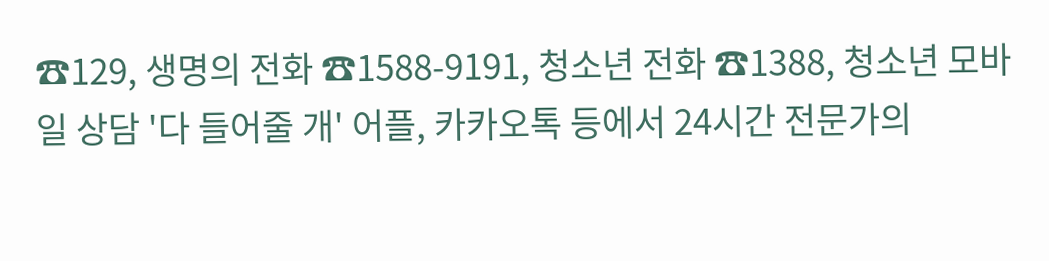☎129, 생명의 전화 ☎1588-9191, 청소년 전화 ☎1388, 청소년 모바일 상담 '다 들어줄 개' 어플, 카카오톡 등에서 24시간 전문가의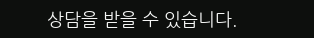상담을 받을 수 있습니다.